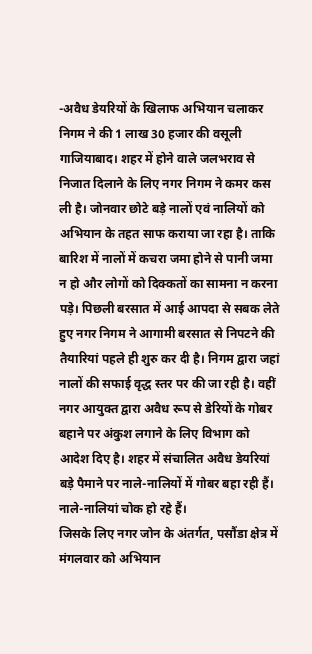-अवैध डेयरियों के खिलाफ अभियान चलाकर निगम ने की 1 लाख 30 हजार की वसूली
गाजियाबाद। शहर में होने वाले जलभराव से निजात दिलाने के लिए नगर निगम ने कमर कस ली है। जोनवार छोटे बड़े नालों एवं नालियों को अभियान के तहत साफ कराया जा रहा है। ताकि बारिश में नालों में कचरा जमा होने से पानी जमा न हो और लोगों को दिक्कतों का सामना न करना पड़े। पिछली बरसात में आई आपदा से सबक लेते हुए नगर निगम ने आगामी बरसात से निपटने की तैयारियां पहले ही शुरु कर दी है। निगम द्वारा जहां नालों की सफाई वृद्ध स्तर पर की जा रही है। वहीं नगर आयुक्त द्वारा अवैध रूप से डेरियों के गोबर बहाने पर अंकुश लगाने के लिए विभाग को आदेश दिए है। शहर में संचालित अवैध डेयरियां बड़े पैमाने पर नाले-नालियों में गोबर बहा रही हैं। नाले-नालियां चोक हो रहे हैं।
जिसके लिए नगर जोन के अंतर्गत, पसौंडा क्षेत्र में मंगलवार को अभियान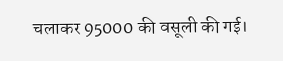चलाकर 95000 की वसूली की गई।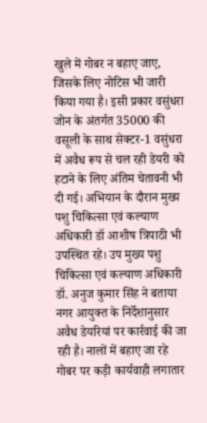खुले में गोबर न बहाए जाए, जिसके लिए नोटिस भी जारी किया गया है। इसी प्रकार वसुंधरा जोन के अंतर्गत 35000 की वसूली के साथ सेक्टर-1 वसुंधरा में अवैध रूप से चल रही डेयरी को हटाने के लिए अंतिम चेतावनी भी दी गई। अभियान के दौरान मुख्य पशु चिकित्सा एवं कल्याण अधिकारी डॉ आशीष त्रिपाठी भी उपस्थित रहे। उप मुख्य पशु चिकित्सा एवं कल्याण अधिकारी डॉ. अनुज कुमार सिंह ने बताया नगर आयुक्त के निर्देशानुसार अवैध डेयरियां पर कार्रवाई की जा रही है। नालों में बहाए जा रहे गोबर पर कड़ी कार्यवाही लगातार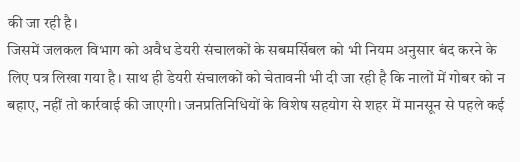की जा रही है।
जिसमें जलकल विभाग को अवैध डेयरी संचालकों के सबमर्सिबल को भी नियम अनुसार बंद करने के लिए पत्र लिखा गया है। साथ ही डेयरी संचालकों को चेतावनी भी दी जा रही है कि नालों में गोबर को न बहाए, नहीं तो कार्रवाई की जाएगी। जनप्रतिनिधियों के विशेष सहयोग से शहर में मानसून से पहले कई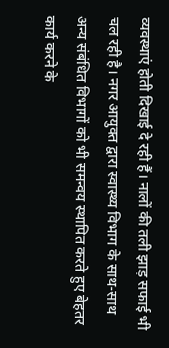व्यवस्थाएं होती दिखाई दे रही हैं। नालों की तली झाड़ सफाई भी चल रही है। नगर आयुक्त द्वारा स्वास्थ्य विभाग के साथ-साथ अन्य संबंधित विभागों को भी समन्वय स्थापित करते हुए बेहतर कार्य करने के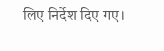लिए निर्देश दिए गए।